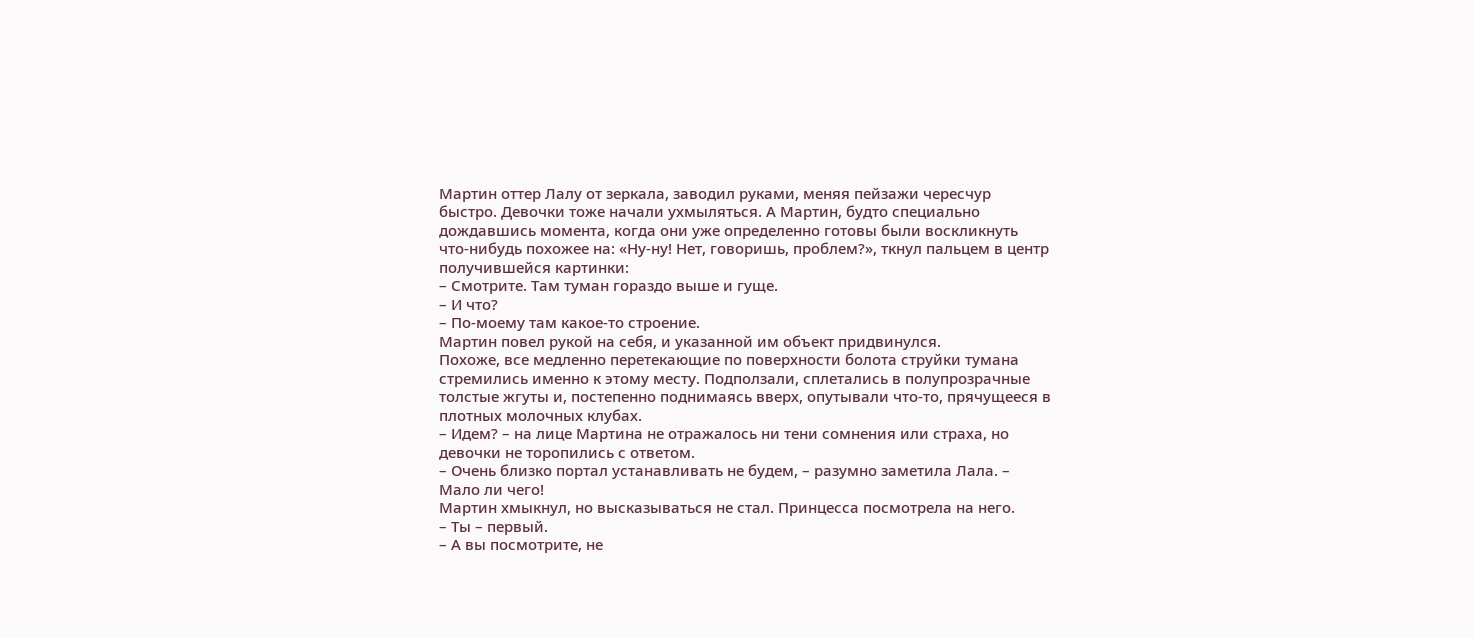Мартин оттер Лалу от зеркала, заводил руками, меняя пейзажи чересчур быстро. Девочки тоже начали ухмыляться. А Мартин, будто специально дождавшись момента, когда они уже определенно готовы были воскликнуть что-нибудь похожее на: «Ну-ну! Нет, говоришь, проблем?», ткнул пальцем в центр получившейся картинки:
– Смотрите. Там туман гораздо выше и гуще.
– И что?
– По-моему там какое-то строение.
Мартин повел рукой на себя, и указанной им объект придвинулся.
Похоже, все медленно перетекающие по поверхности болота струйки тумана стремились именно к этому месту. Подползали, сплетались в полупрозрачные толстые жгуты и, постепенно поднимаясь вверх, опутывали что-то, прячущееся в плотных молочных клубах.
– Идем? – на лице Мартина не отражалось ни тени сомнения или страха, но девочки не торопились с ответом.
– Очень близко портал устанавливать не будем, – разумно заметила Лала. – Мало ли чего!
Мартин хмыкнул, но высказываться не стал. Принцесса посмотрела на него.
– Ты – первый.
– А вы посмотрите, не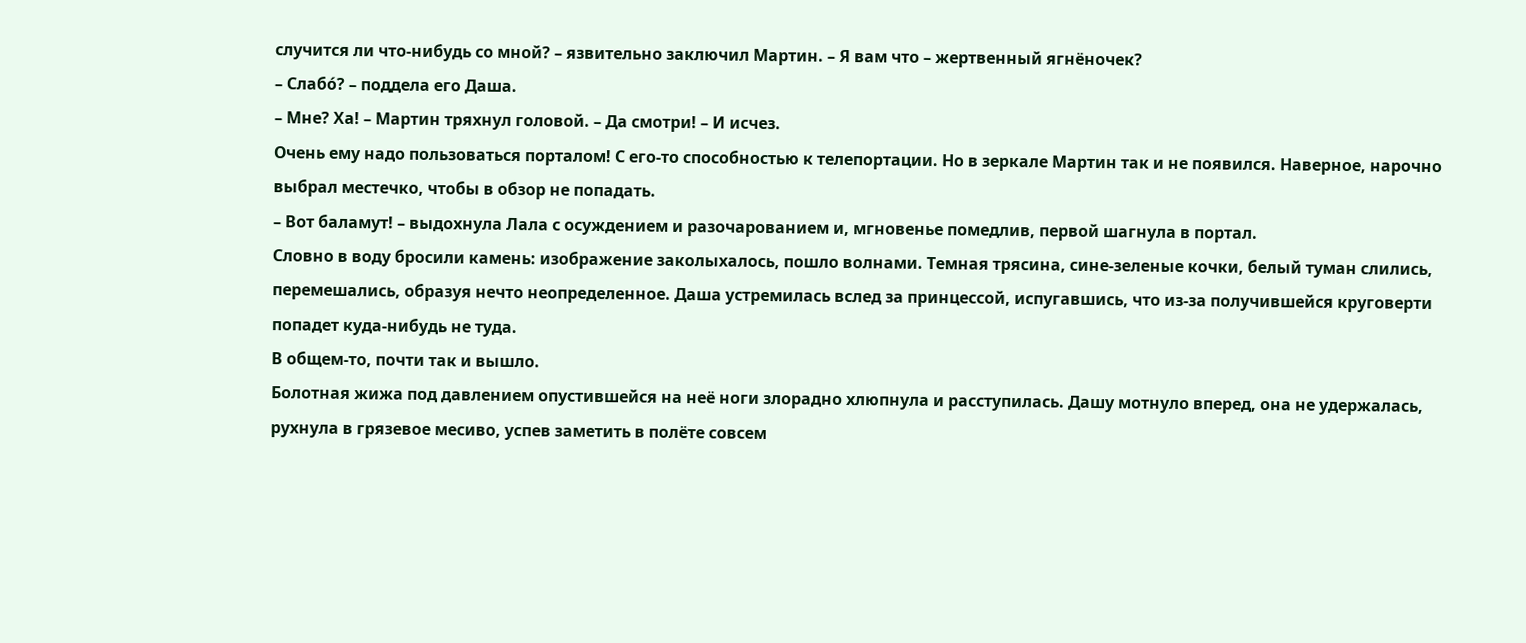случится ли что-нибудь со мной? – язвительно заключил Мартин. – Я вам что – жертвенный ягнёночек?
– Слабó? – поддела его Даша.
– Мне? Ха! – Мартин тряхнул головой. – Да смотри! – И исчез.
Очень ему надо пользоваться порталом! С его-то способностью к телепортации. Но в зеркале Мартин так и не появился. Наверное, нарочно выбрал местечко, чтобы в обзор не попадать.
– Вот баламут! – выдохнула Лала с осуждением и разочарованием и, мгновенье помедлив, первой шагнула в портал.
Словно в воду бросили камень: изображение заколыхалось, пошло волнами. Темная трясина, сине-зеленые кочки, белый туман слились, перемешались, образуя нечто неопределенное. Даша устремилась вслед за принцессой, испугавшись, что из-за получившейся круговерти попадет куда-нибудь не туда.
В общем-то, почти так и вышло.
Болотная жижа под давлением опустившейся на неё ноги злорадно хлюпнула и расступилась. Дашу мотнуло вперед, она не удержалась, рухнула в грязевое месиво, успев заметить в полёте совсем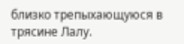близко трепыхающуюся в трясине Лалу.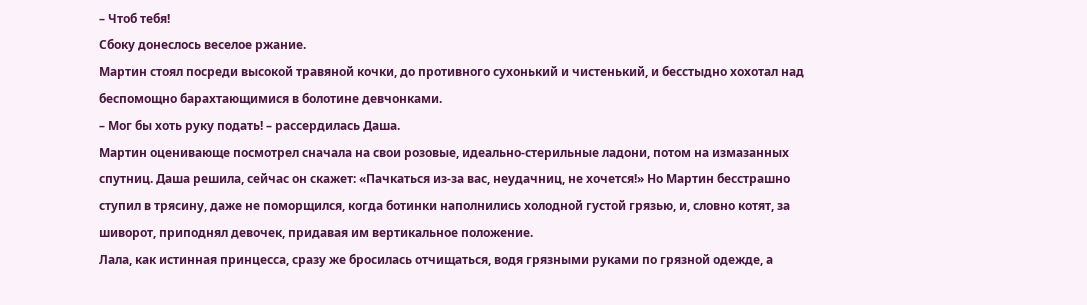– Чтоб тебя!
Сбоку донеслось веселое ржание.
Мартин стоял посреди высокой травяной кочки, до противного сухонький и чистенький, и бесстыдно хохотал над беспомощно барахтающимися в болотине девчонками.
– Мог бы хоть руку подать! – рассердилась Даша.
Мартин оценивающе посмотрел сначала на свои розовые, идеально-стерильные ладони, потом на измазанных спутниц. Даша решила, сейчас он скажет: «Пачкаться из-за вас, неудачниц, не хочется!» Но Мартин бесстрашно ступил в трясину, даже не поморщился, когда ботинки наполнились холодной густой грязью, и, словно котят, за шиворот, приподнял девочек, придавая им вертикальное положение.
Лала, как истинная принцесса, сразу же бросилась отчищаться, водя грязными руками по грязной одежде, а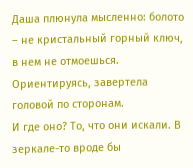Даша плюнула мысленно: болото – не кристальный горный ключ, в нем не отмоешься. Ориентируясь, завертела головой по сторонам.
И где оно? То, что они искали. В зеркале-то вроде бы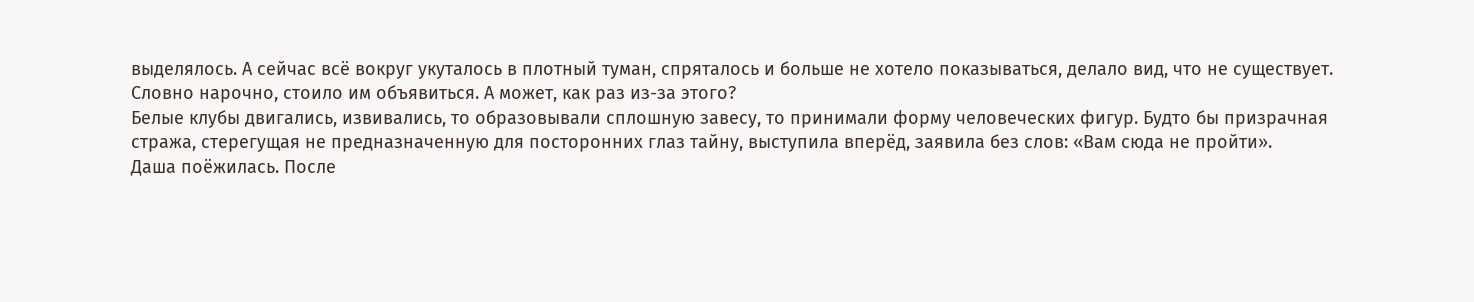выделялось. А сейчас всё вокруг укуталось в плотный туман, спряталось и больше не хотело показываться, делало вид, что не существует. Словно нарочно, стоило им объявиться. А может, как раз из-за этого?
Белые клубы двигались, извивались, то образовывали сплошную завесу, то принимали форму человеческих фигур. Будто бы призрачная стража, стерегущая не предназначенную для посторонних глаз тайну, выступила вперёд, заявила без слов: «Вам сюда не пройти».
Даша поёжилась. После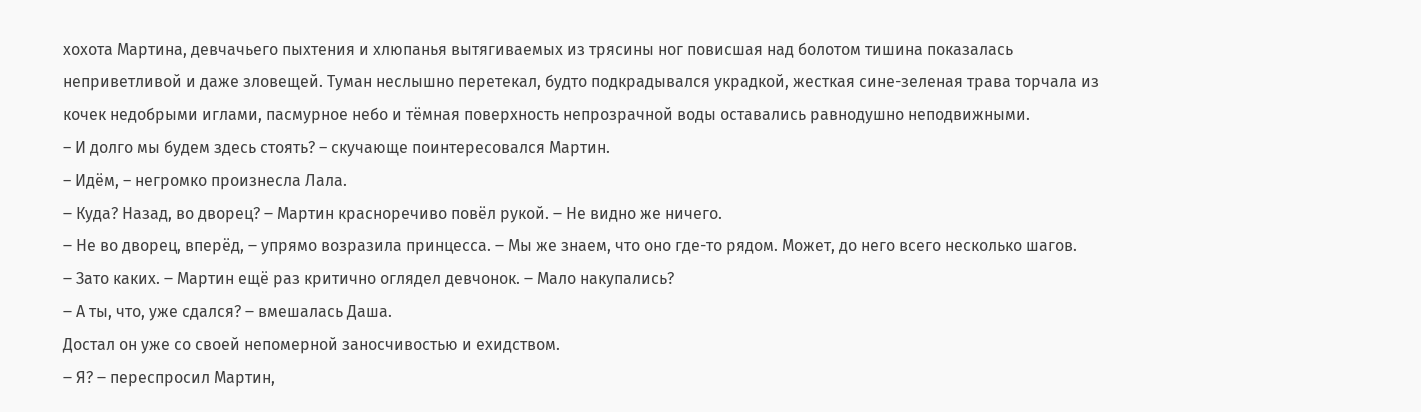хохота Мартина, девчачьего пыхтения и хлюпанья вытягиваемых из трясины ног повисшая над болотом тишина показалась неприветливой и даже зловещей. Туман неслышно перетекал, будто подкрадывался украдкой, жесткая сине-зеленая трава торчала из кочек недобрыми иглами, пасмурное небо и тёмная поверхность непрозрачной воды оставались равнодушно неподвижными.
– И долго мы будем здесь стоять? – скучающе поинтересовался Мартин.
– Идём, – негромко произнесла Лала.
‒ Куда? Назад, во дворец? ‒ Мартин красноречиво повёл рукой. ‒ Не видно же ничего.
‒ Не во дворец, вперёд, ‒ упрямо возразила принцесса. ‒ Мы же знаем, что оно где-то рядом. Может, до него всего несколько шагов.
‒ Зато каких. ‒ Мартин ещё раз критично оглядел девчонок. ‒ Мало накупались?
‒ А ты, что, уже сдался? ‒ вмешалась Даша.
Достал он уже со своей непомерной заносчивостью и ехидством.
‒ Я? ‒ переспросил Мартин,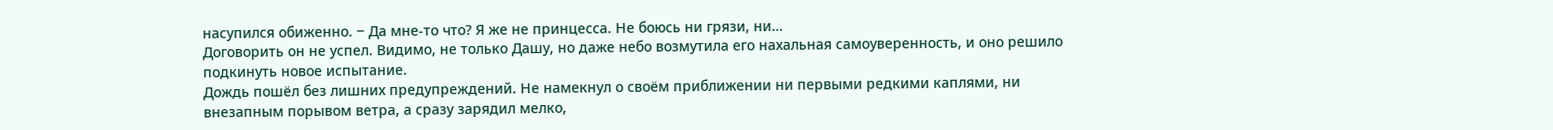насупился обиженно. ‒ Да мне-то что? Я же не принцесса. Не боюсь ни грязи, ни…
Договорить он не успел. Видимо, не только Дашу, но даже небо возмутила его нахальная самоуверенность, и оно решило подкинуть новое испытание.
Дождь пошёл без лишних предупреждений. Не намекнул о своём приближении ни первыми редкими каплями, ни внезапным порывом ветра, а сразу зарядил мелко,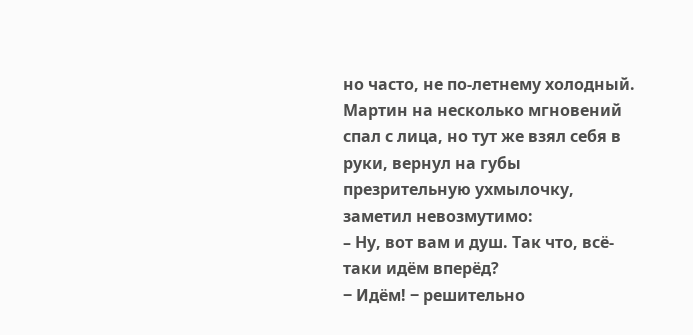но часто, не по-летнему холодный.
Мартин на несколько мгновений спал с лица, но тут же взял себя в руки, вернул на губы презрительную ухмылочку, заметил невозмутимо:
– Ну, вот вам и душ. Так что, всё-таки идём вперёд?
‒ Идём! ‒ решительно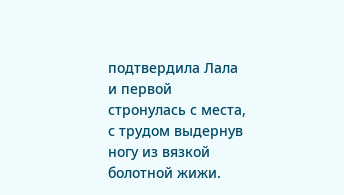подтвердила Лала и первой стронулась с места, с трудом выдернув ногу из вязкой болотной жижи.